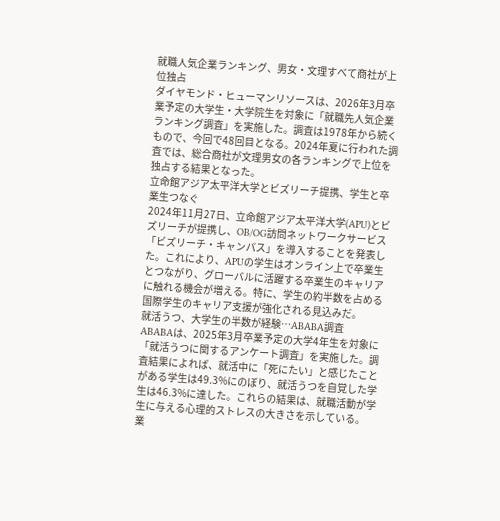就職人気企業ランキング、男女・文理すべて商社が上位独占
ダイヤモンド・ヒューマンリソースは、2026年3月卒業予定の大学生・大学院生を対象に「就職先人気企業ランキング調査」を実施した。調査は1978年から続くもので、今回で48回目となる。2024年夏に行われた調査では、総合商社が文理男女の各ランキングで上位を独占する結果となった。
立命館アジア太平洋大学とビズリーチ提携、学生と卒業生つなぐ
2024年11月27日、立命館アジア太平洋大学(APU)とビズリーチが提携し、OB/OG訪問ネットワークサービス「ビズリーチ・キャンパス」を導入することを発表した。これにより、APUの学生はオンライン上で卒業生とつながり、グローバルに活躍する卒業生のキャリアに触れる機会が増える。特に、学生の約半数を占める国際学生のキャリア支援が強化される見込みだ。
就活うつ、大学生の半数が経験…ABABA調査
ABABAは、2025年3月卒業予定の大学4年生を対象に「就活うつに関するアンケート調査」を実施した。調査結果によれば、就活中に「死にたい」と感じたことがある学生は49.3%にのぼり、就活うつを自覚した学生は46.3%に達した。これらの結果は、就職活動が学生に与える心理的ストレスの大きさを示している。
業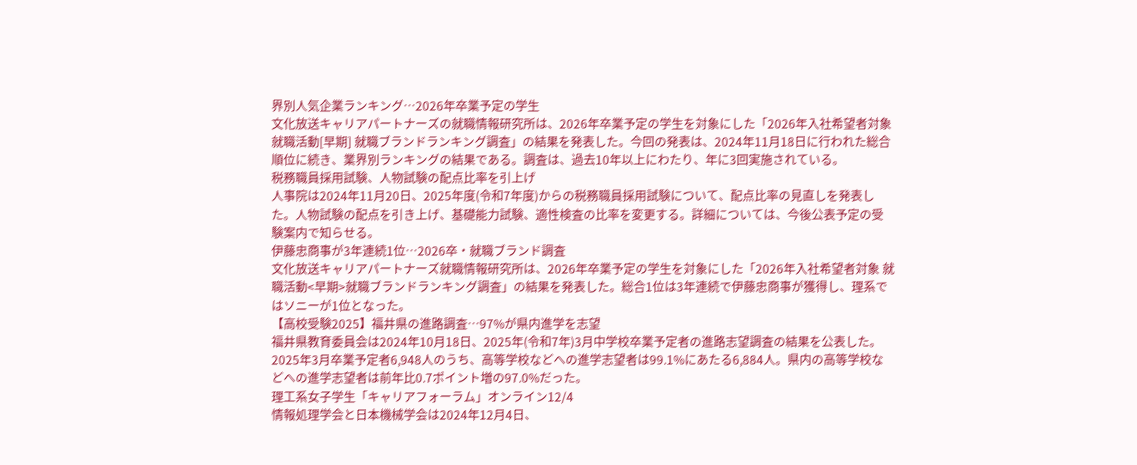界別人気企業ランキング…2026年卒業予定の学生
文化放送キャリアパートナーズの就職情報研究所は、2026年卒業予定の学生を対象にした「2026年入社希望者対象 就職活動[早期] 就職ブランドランキング調査」の結果を発表した。今回の発表は、2024年11月18日に行われた総合順位に続き、業界別ランキングの結果である。調査は、過去10年以上にわたり、年に3回実施されている。
税務職員採用試験、人物試験の配点比率を引上げ
人事院は2024年11月20日、2025年度(令和7年度)からの税務職員採用試験について、配点比率の見直しを発表した。人物試験の配点を引き上げ、基礎能力試験、適性検査の比率を変更する。詳細については、今後公表予定の受験案内で知らせる。
伊藤忠商事が3年連続1位…2026卒・就職ブランド調査
文化放送キャリアパートナーズ就職情報研究所は、2026年卒業予定の学生を対象にした「2026年入社希望者対象 就職活動<早期>就職ブランドランキング調査」の結果を発表した。総合1位は3年連続で伊藤忠商事が獲得し、理系ではソニーが1位となった。
【高校受験2025】福井県の進路調査…97%が県内進学を志望
福井県教育委員会は2024年10月18日、2025年(令和7年)3月中学校卒業予定者の進路志望調査の結果を公表した。2025年3月卒業予定者6,948人のうち、高等学校などへの進学志望者は99.1%にあたる6,884人。県内の高等学校などへの進学志望者は前年比0.7ポイント増の97.0%だった。
理工系女子学生「キャリアフォーラム」オンライン12/4
情報処理学会と日本機械学会は2024年12月4日、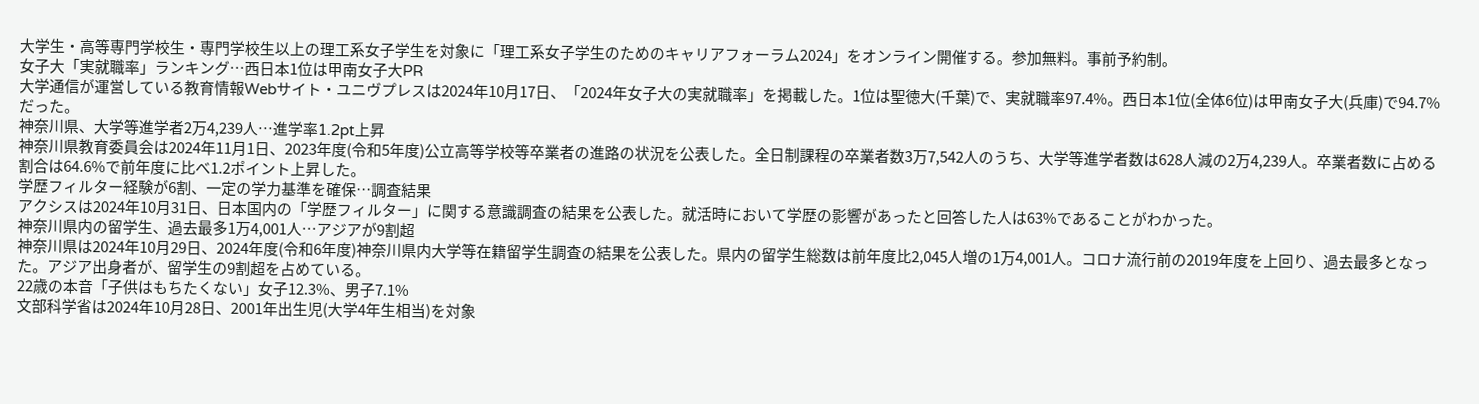大学生・高等専門学校生・専門学校生以上の理工系女子学生を対象に「理工系女子学生のためのキャリアフォーラム2024」をオンライン開催する。参加無料。事前予約制。
女子大「実就職率」ランキング…西日本1位は甲南女子大PR
大学通信が運営している教育情報Webサイト・ユニヴプレスは2024年10月17日、「2024年女子大の実就職率」を掲載した。1位は聖徳大(千葉)で、実就職率97.4%。西日本1位(全体6位)は甲南女子大(兵庫)で94.7%だった。
神奈川県、大学等進学者2万4,239人…進学率1.2pt上昇
神奈川県教育委員会は2024年11月1日、2023年度(令和5年度)公立高等学校等卒業者の進路の状況を公表した。全日制課程の卒業者数3万7,542人のうち、大学等進学者数は628人減の2万4,239人。卒業者数に占める割合は64.6%で前年度に比べ1.2ポイント上昇した。
学歴フィルター経験が6割、一定の学力基準を確保…調査結果
アクシスは2024年10月31日、日本国内の「学歴フィルター」に関する意識調査の結果を公表した。就活時において学歴の影響があったと回答した人は63%であることがわかった。
神奈川県内の留学生、過去最多1万4,001人…アジアが9割超
神奈川県は2024年10月29日、2024年度(令和6年度)神奈川県内大学等在籍留学生調査の結果を公表した。県内の留学生総数は前年度比2,045人増の1万4,001人。コロナ流行前の2019年度を上回り、過去最多となった。アジア出身者が、留学生の9割超を占めている。
22歳の本音「子供はもちたくない」女子12.3%、男子7.1%
文部科学省は2024年10月28日、2001年出生児(大学4年生相当)を対象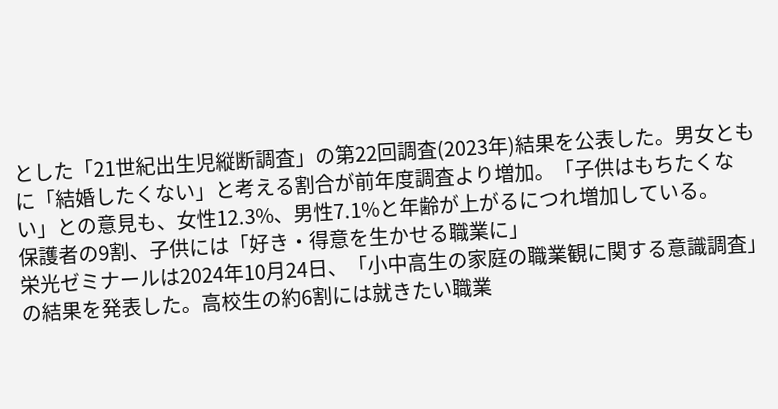とした「21世紀出生児縦断調査」の第22回調査(2023年)結果を公表した。男女ともに「結婚したくない」と考える割合が前年度調査より増加。「子供はもちたくない」との意見も、女性12.3%、男性7.1%と年齢が上がるにつれ増加している。
保護者の9割、子供には「好き・得意を生かせる職業に」
栄光ゼミナールは2024年10月24日、「小中高生の家庭の職業観に関する意識調査」の結果を発表した。高校生の約6割には就きたい職業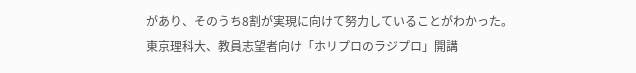があり、そのうち8割が実現に向けて努力していることがわかった。
東京理科大、教員志望者向け「ホリプロのラジプロ」開講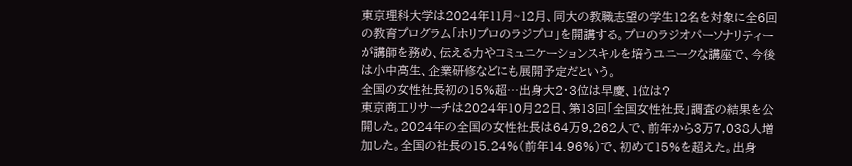東京理科大学は2024年11月~12月、同大の教職志望の学生12名を対象に全6回の教育プログラム「ホリプロのラジプロ」を開講する。プロのラジオパーソナリティーが講師を務め、伝える力やコミュニケーションスキルを培うユニークな講座で、今後は小中高生、企業研修などにも展開予定だという。
全国の女性社長初の15%超…出身大2・3位は早慶、1位は?
東京商工リサーチは2024年10月22日、第13回「全国女性社長」調査の結果を公開した。2024年の全国の女性社長は64万9,262人で、前年から3万7,038人増加した。全国の社長の15.24%(前年14.96%)で、初めて15%を超えた。出身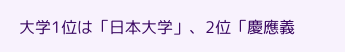大学1位は「日本大学」、2位「慶應義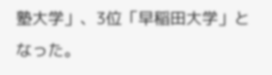塾大学」、3位「早稲田大学」となった。